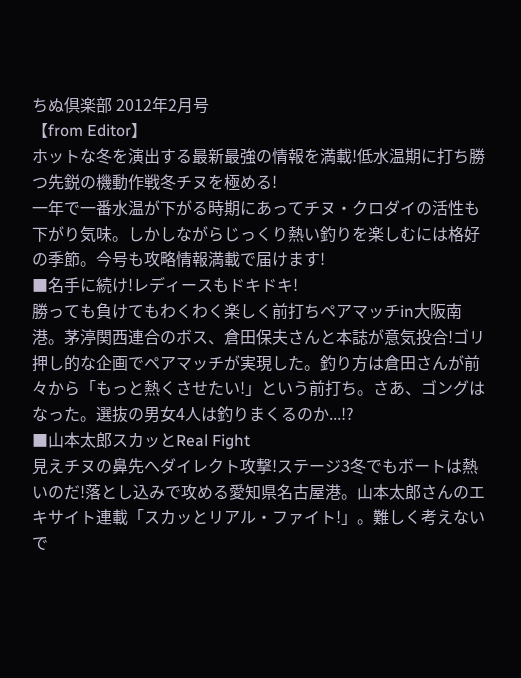ちぬ倶楽部 2012年2月号
【from Editor】
ホットな冬を演出する最新最強の情報を満載!低水温期に打ち勝つ先鋭の機動作戦冬チヌを極める!
一年で一番水温が下がる時期にあってチヌ・クロダイの活性も下がり気味。しかしながらじっくり熱い釣りを楽しむには格好の季節。今号も攻略情報満載で届けます!
■名手に続け!レディースもドキドキ!
勝っても負けてもわくわく楽しく前打ちペアマッチin大阪南港。茅渟関西連合のボス、倉田保夫さんと本誌が意気投合!ゴリ押し的な企画でペアマッチが実現した。釣り方は倉田さんが前々から「もっと熱くさせたい!」という前打ち。さあ、ゴングはなった。選抜の男女4人は釣りまくるのか...!?
■山本太郎スカッとReal Fight
見えチヌの鼻先へダイレクト攻撃!ステージ3冬でもボートは熱いのだ!落とし込みで攻める愛知県名古屋港。山本太郎さんのエキサイト連載「スカッとリアル・ファイト!」。難しく考えないで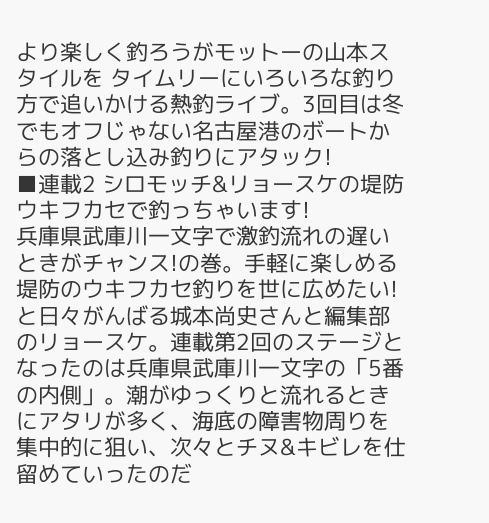より楽しく釣ろうがモットーの山本スタイルを タイムリーにいろいろな釣り方で追いかける熱釣ライブ。3回目は冬でもオフじゃない名古屋港のボートからの落とし込み釣りにアタック!
■連載2 シロモッチ&リョースケの堤防ウキフカセで釣っちゃいます!
兵庫県武庫川一文字で激釣流れの遅いときがチャンス!の巻。手軽に楽しめる堤防のウキフカセ釣りを世に広めたい!と日々がんばる城本尚史さんと編集部のリョースケ。連載第2回のステージとなったのは兵庫県武庫川一文字の「5番の内側」。潮がゆっくりと流れるときにアタリが多く、海底の障害物周りを集中的に狙い、次々とチヌ&キビレを仕留めていったのだ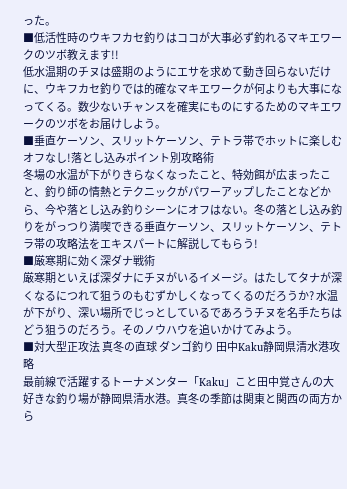った。
■低活性時のウキフカセ釣りはココが大事必ず釣れるマキエワークのツボ教えます!!
低水温期のチヌは盛期のようにエサを求めて動き回らないだけに、ウキフカセ釣りでは的確なマキエワークが何よりも大事になってくる。数少ないチャンスを確実にものにするためのマキエワークのツボをお届けしよう。
■垂直ケーソン、スリットケーソン、テトラ帯でホットに楽しむオフなし!落とし込みポイント別攻略術
冬場の水温が下がりきらなくなったこと、特効餌が広まったこと、釣り師の情熱とテクニックがパワーアップしたことなどから、今や落とし込み釣りシーンにオフはない。冬の落とし込み釣りをがっつり満喫できる垂直ケーソン、スリットケーソン、テトラ帯の攻略法をエキスパートに解説してもらう!
■厳寒期に効く深ダナ戦術
厳寒期といえば深ダナにチヌがいるイメージ。はたしてタナが深くなるにつれて狙うのもむずかしくなってくるのだろうか? 水温が下がり、深い場所でじっとしているであろうチヌを名手たちはどう狙うのだろう。そのノウハウを追いかけてみよう。
■対大型正攻法 真冬の直球 ダンゴ釣り 田中Kaku静岡県清水港攻略
最前線で活躍するトーナメンター「Kaku」こと田中覚さんの大好きな釣り場が静岡県清水港。真冬の季節は関東と関西の両方から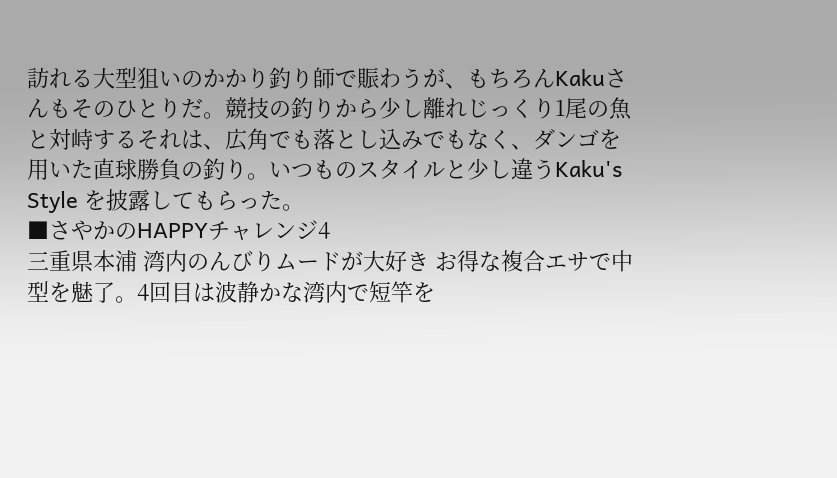訪れる大型狙いのかかり釣り師で賑わうが、もちろんKakuさんもそのひとりだ。競技の釣りから少し離れじっくり1尾の魚と対峙するそれは、広角でも落とし込みでもなく、ダンゴを用いた直球勝負の釣り。いつものスタイルと少し違うKaku's Style を披露してもらった。
■さやかのHAPPYチャレンジ4
三重県本浦 湾内のんびりムードが大好き お得な複合エサで中型を魅了。4回目は波静かな湾内で短竿を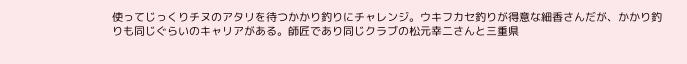使ってじっくりチヌのアタリを待つかかり釣りにチャレンジ。ウキフカセ釣りが得意な細香さんだが、かかり釣りも同じぐらいのキャリアがある。師匠であり同じクラブの松元幸二さんと三重県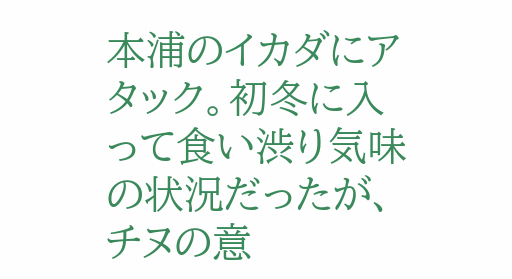本浦のイカダにアタック。初冬に入って食い渋り気味の状況だったが、チヌの意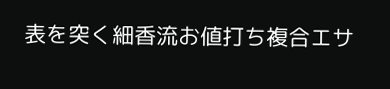表を突く細香流お値打ち複合エサ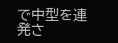で中型を連発さ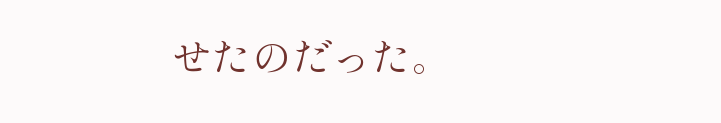せたのだった。